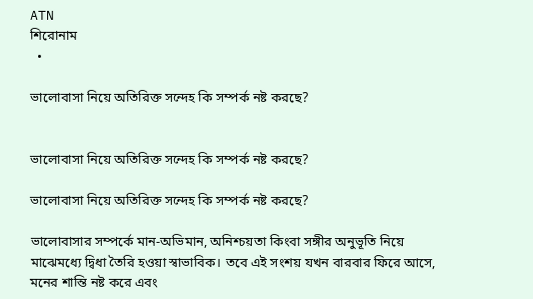ATN
শিরোনাম
  •

ভালোবাসা নিয়ে অতিরিক্ত সন্দেহ কি সম্পর্ক নষ্ট করছে?


ভালোবাসা নিয়ে অতিরিক্ত সন্দেহ কি সম্পর্ক নষ্ট করছে?

ভালোবাসা নিয়ে অতিরিক্ত সন্দেহ কি সম্পর্ক নষ্ট করছে?

ভালোবাসার সম্পর্কে মান-অভিমান, অনিশ্চয়তা কিংবা সঙ্গীর অনুভূতি নিয়ে মাঝেমধ্যে দ্বিধা তৈরি হওয়া স্বাভাবিক। তবে এই সংশয় যখন বারবার ফিরে আসে, মনের শান্তি নষ্ট করে এবং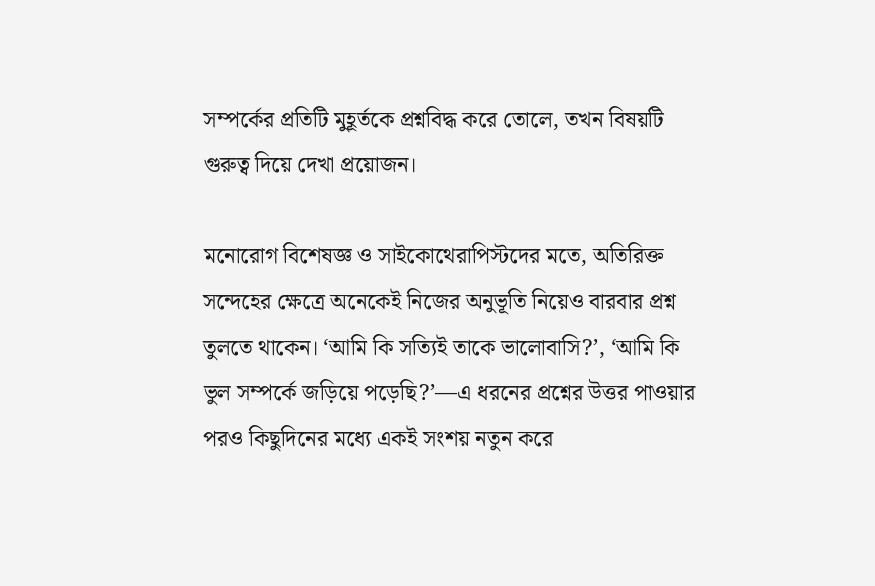সম্পর্কের প্রতিটি মুহূর্তকে প্রশ্নবিদ্ধ করে তোলে, তখন বিষয়টি গুরুত্ব দিয়ে দেখা প্রয়োজন।

মনোরোগ বিশেষজ্ঞ ও সাইকোথেরাপিস্টদের মতে, অতিরিক্ত সন্দেহের ক্ষেত্রে অনেকেই নিজের অনুভূতি নিয়েও বারবার প্রশ্ন তুলতে থাকেন। ‘আমি কি সত্যিই তাকে ভালোবাসি?’, ‘আমি কি ভুল সম্পর্কে জড়িয়ে পড়েছি?’—এ ধরনের প্রশ্নের উত্তর পাওয়ার পরও কিছুদিনের মধ্যে একই সংশয় নতুন করে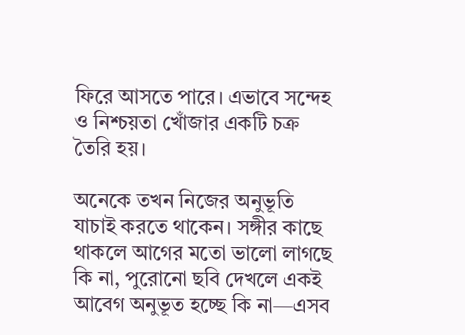ফিরে আসতে পারে। এভাবে সন্দেহ ও নিশ্চয়তা খোঁজার একটি চক্র তৈরি হয়।

অনেকে তখন নিজের অনুভূতি যাচাই করতে থাকেন। সঙ্গীর কাছে থাকলে আগের মতো ভালো লাগছে কি না, পুরোনো ছবি দেখলে একই আবেগ অনুভূত হচ্ছে কি না—এসব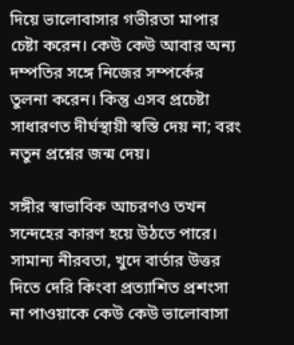দিয়ে ভালোবাসার গভীরতা মাপার চেষ্টা করেন। কেউ কেউ আবার অন্য দম্পতির সঙ্গে নিজের সম্পর্কের তুলনা করেন। কিন্তু এসব প্রচেষ্টা সাধারণত দীর্ঘস্থায়ী স্বস্তি দেয় না; বরং নতুন প্রশ্নের জন্ম দেয়।

সঙ্গীর স্বাভাবিক আচরণও তখন সন্দেহের কারণ হয়ে উঠতে পারে। সামান্য নীরবতা, খুদে বার্তার উত্তর দিতে দেরি কিংবা প্রত্যাশিত প্রশংসা না পাওয়াকে কেউ কেউ ভালোবাসা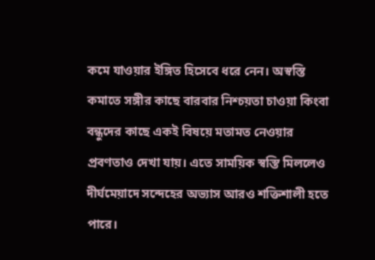কমে যাওয়ার ইঙ্গিত হিসেবে ধরে নেন। অস্বস্তি কমাতে সঙ্গীর কাছে বারবার নিশ্চয়তা চাওয়া কিংবা বন্ধুদের কাছে একই বিষয়ে মতামত নেওয়ার প্রবণতাও দেখা যায়। এতে সাময়িক স্বস্তি মিললেও দীর্ঘমেয়াদে সন্দেহের অভ্যাস আরও শক্তিশালী হতে পারে।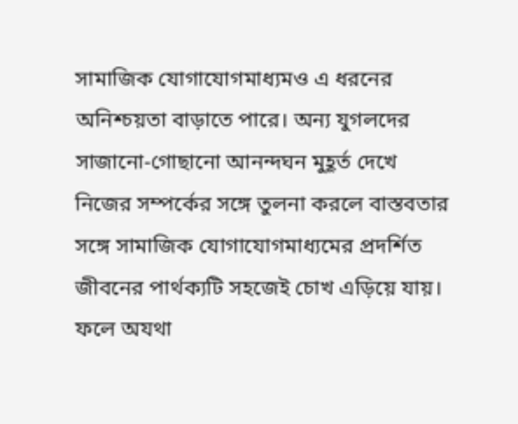সামাজিক যোগাযোগমাধ্যমও এ ধরনের অনিশ্চয়তা বাড়াতে পারে। অন্য যুগলদের সাজানো-গোছানো আনন্দঘন মুহূর্ত দেখে নিজের সম্পর্কের সঙ্গে তুলনা করলে বাস্তবতার সঙ্গে সামাজিক যোগাযোগমাধ্যমের প্রদর্শিত জীবনের পার্থক্যটি সহজেই চোখ এড়িয়ে যায়। ফলে অযথা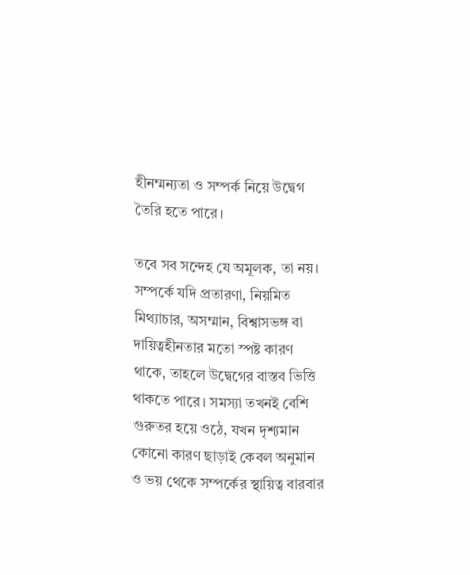হীনম্মন্যতা ও সম্পর্ক নিয়ে উদ্বেগ তৈরি হতে পারে।

তবে সব সন্দেহ যে অমূলক, তা নয়। সম্পর্কে যদি প্রতারণা, নিয়মিত মিথ্যাচার, অসম্মান, বিশ্বাসভঙ্গ বা দায়িত্বহীনতার মতো স্পষ্ট কারণ থাকে, তাহলে উদ্বেগের বাস্তব ভিত্তি থাকতে পারে। সমস্যা তখনই বেশি গুরুতর হয়ে ওঠে, যখন দৃশ্যমান কোনো কারণ ছাড়াই কেবল অনুমান ও ভয় থেকে সম্পর্কের স্থায়িত্ব বারবার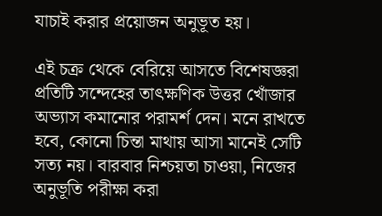যাচাই করার প্রয়োজন অনুভূত হয়।

এই চক্র থেকে বেরিয়ে আসতে বিশেষজ্ঞরা প্রতিটি সন্দেহের তাৎক্ষণিক উত্তর খোঁজার অভ্যাস কমানোর পরামর্শ দেন। মনে রাখতে হবে, কোনো চিন্তা মাথায় আসা মানেই সেটি সত্য নয়। বারবার নিশ্চয়তা চাওয়া, নিজের অনুভূতি পরীক্ষা করা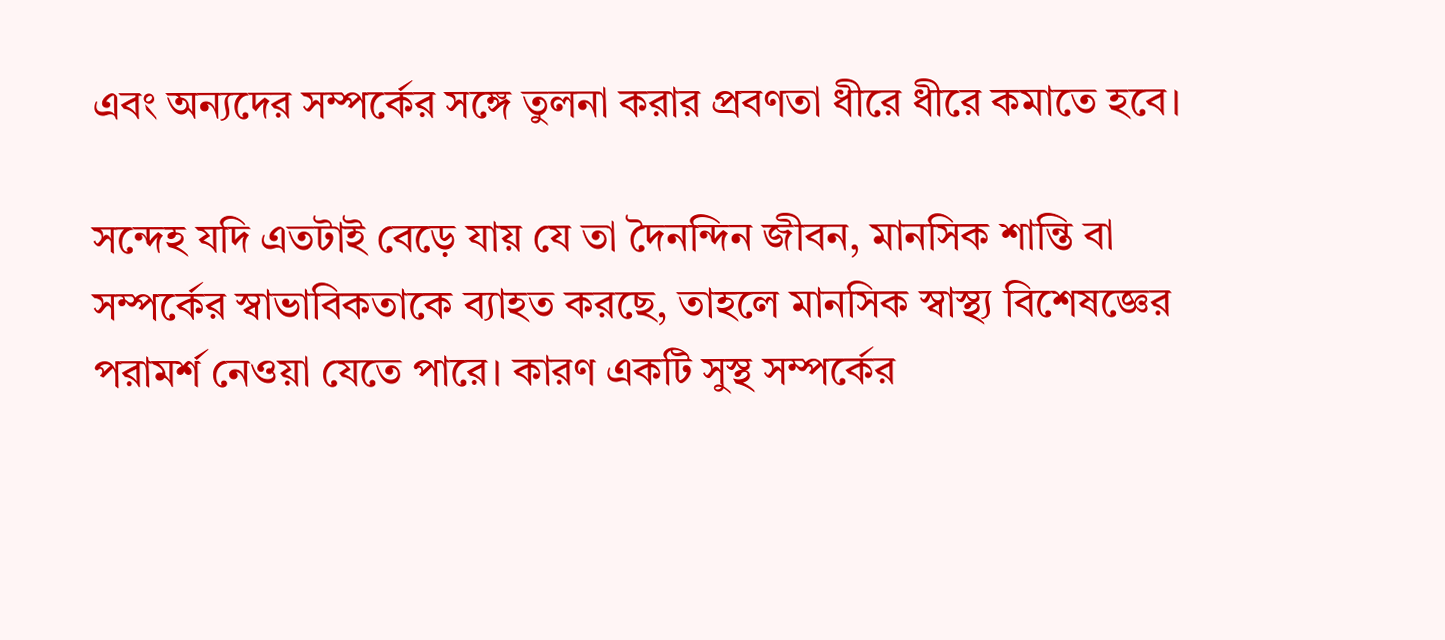এবং অন্যদের সম্পর্কের সঙ্গে তুলনা করার প্রবণতা ধীরে ধীরে কমাতে হবে।

সন্দেহ যদি এতটাই বেড়ে যায় যে তা দৈনন্দিন জীবন, মানসিক শান্তি বা সম্পর্কের স্বাভাবিকতাকে ব্যাহত করছে, তাহলে মানসিক স্বাস্থ্য বিশেষজ্ঞের পরামর্শ নেওয়া যেতে পারে। কারণ একটি সুস্থ সম্পর্কের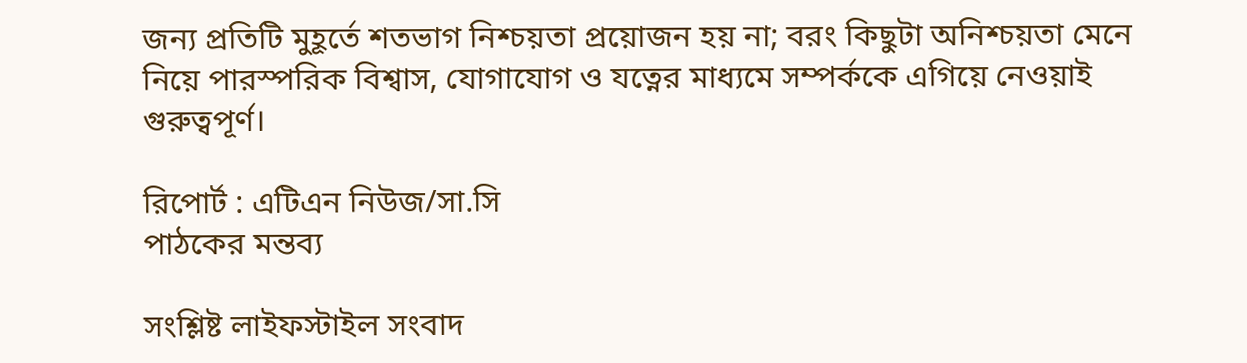জন্য প্রতিটি মুহূর্তে শতভাগ নিশ্চয়তা প্রয়োজন হয় না; বরং কিছুটা অনিশ্চয়তা মেনে নিয়ে পারস্পরিক বিশ্বাস, যোগাযোগ ও যত্নের মাধ্যমে সম্পর্ককে এগিয়ে নেওয়াই গুরুত্বপূর্ণ।

রিপোর্ট : এটিএন নিউজ/সা.সি
পাঠকের মন্তব্য

সংশ্লিষ্ট লাইফস্টাইল সংবাদ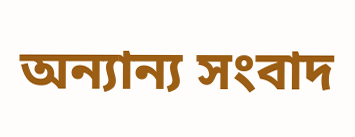অন্যান্য সংবাদ